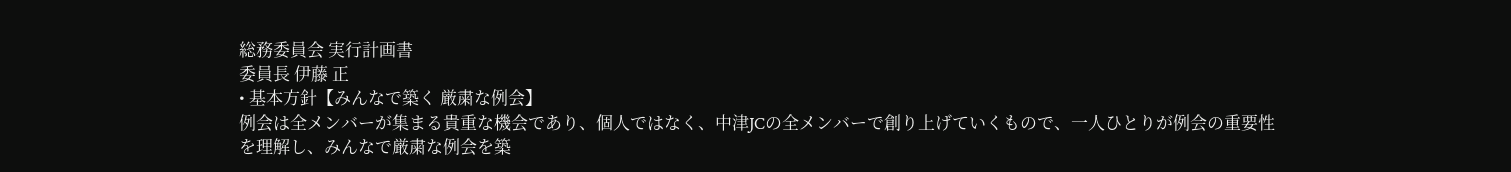総務委員会 実行計画書
委員長 伊藤 正
• 基本方針【みんなで築く 厳粛な例会】
例会は全メンバーが集まる貴重な機会であり、個人ではなく、中津JCの全メンバーで創り上げていくもので、一人ひとりが例会の重要性を理解し、みんなで厳粛な例会を築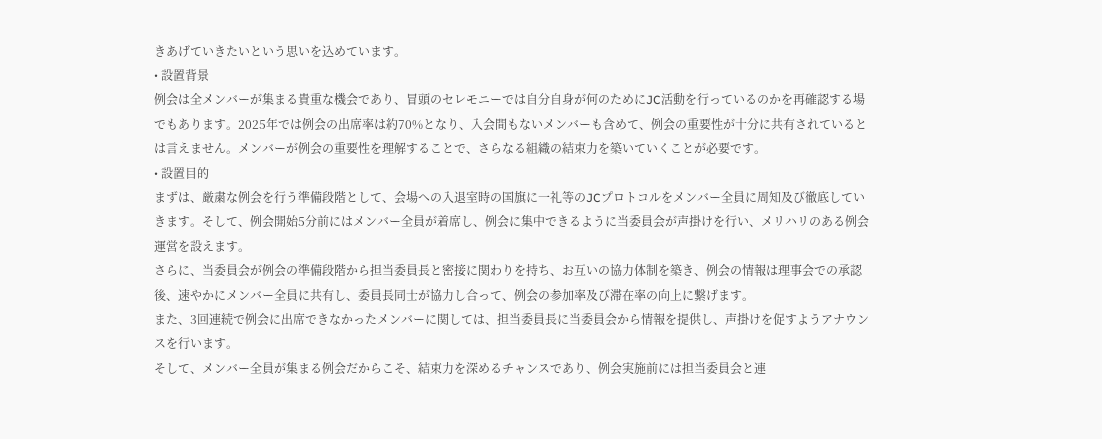きあげていきたいという思いを込めています。
• 設置背景
例会は全メンバーが集まる貴重な機会であり、冒頭のセレモニーでは自分自身が何のためにJC活動を行っているのかを再確認する場でもあります。2025年では例会の出席率は約70%となり、入会間もないメンバーも含めて、例会の重要性が十分に共有されているとは言えません。メンバーが例会の重要性を理解することで、さらなる組織の結束力を築いていくことが必要です。
• 設置目的
まずは、厳粛な例会を行う準備段階として、会場への入退室時の国旗に一礼等のJCプロトコルをメンバー全員に周知及び徹底していきます。そして、例会開始5分前にはメンバー全員が着席し、例会に集中できるように当委員会が声掛けを行い、メリハリのある例会運営を設えます。
さらに、当委員会が例会の準備段階から担当委員長と密接に関わりを持ち、お互いの協力体制を築き、例会の情報は理事会での承認後、速やかにメンバー全員に共有し、委員長同士が協力し合って、例会の参加率及び滞在率の向上に繋げます。
また、3回連続で例会に出席できなかったメンバーに関しては、担当委員長に当委員会から情報を提供し、声掛けを促すようアナウンスを行います。
そして、メンバー全員が集まる例会だからこそ、結束力を深めるチャンスであり、例会実施前には担当委員会と連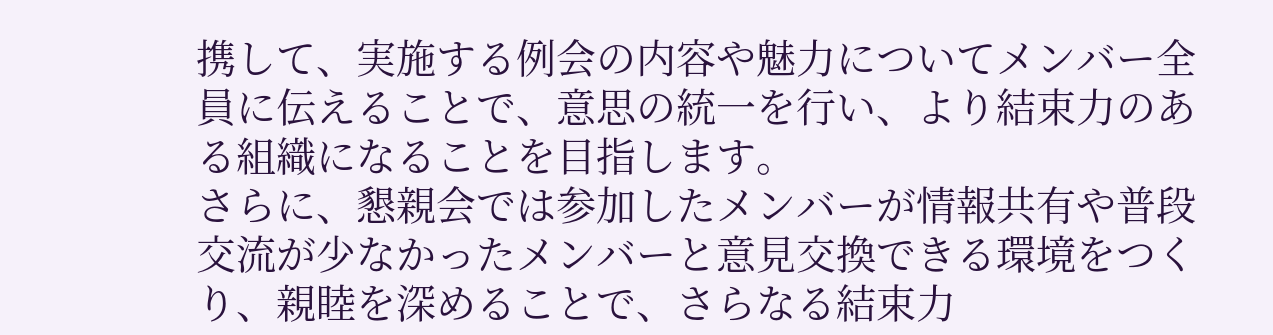携して、実施する例会の内容や魅力についてメンバー全員に伝えることで、意思の統一を行い、より結束力のある組織になることを目指します。
さらに、懇親会では参加したメンバーが情報共有や普段交流が少なかったメンバーと意見交換できる環境をつくり、親睦を深めることで、さらなる結束力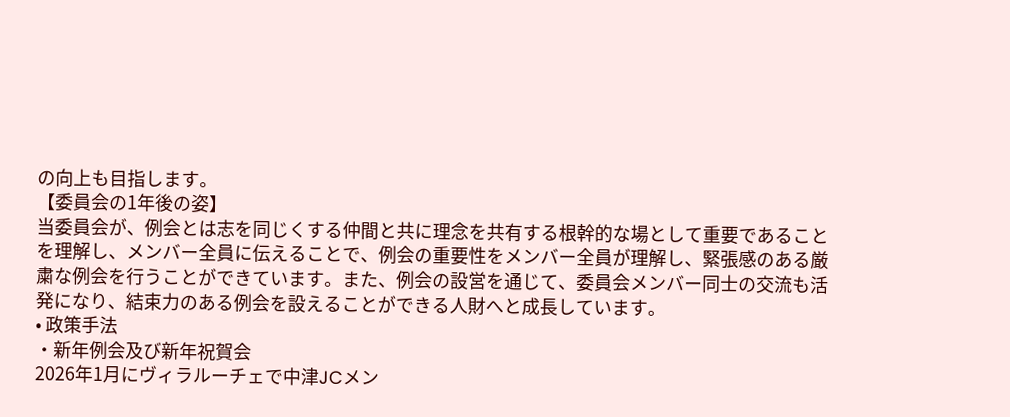の向上も目指します。
【委員会の1年後の姿】
当委員会が、例会とは志を同じくする仲間と共に理念を共有する根幹的な場として重要であることを理解し、メンバー全員に伝えることで、例会の重要性をメンバー全員が理解し、緊張感のある厳粛な例会を行うことができています。また、例会の設営を通じて、委員会メンバー同士の交流も活発になり、結束力のある例会を設えることができる人財へと成長しています。
• 政策手法
・新年例会及び新年祝賀会
2026年1月にヴィラルーチェで中津JCメン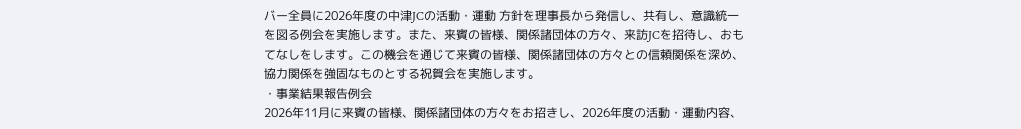バー全員に2026年度の中津JCの活動・運動 方針を理事長から発信し、共有し、意識統一を図る例会を実施します。また、来賓の皆様、関係諸団体の方々、来訪JCを招待し、おもてなしをします。この機会を通じて来賓の皆様、関係諸団体の方々との信頼関係を深め、協力関係を強固なものとする祝賀会を実施します。
・事業結果報告例会
2026年11月に来賓の皆様、関係諸団体の方々をお招きし、2026年度の活動・運動内容、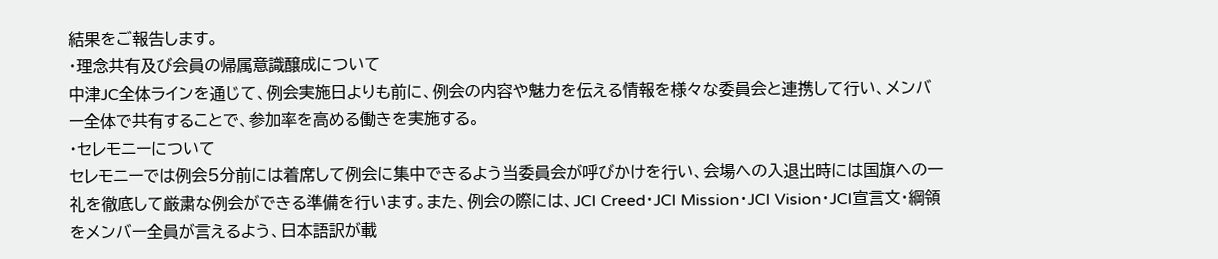結果をご報告します。
・理念共有及び会員の帰属意識醸成について
中津JC全体ラインを通じて、例会実施日よりも前に、例会の内容や魅力を伝える情報を様々な委員会と連携して行い、メンバー全体で共有することで、参加率を高める働きを実施する。
・セレモニーについて
セレモニーでは例会5分前には着席して例会に集中できるよう当委員会が呼びかけを行い、会場への入退出時には国旗への一礼を徹底して厳粛な例会ができる準備を行います。また、例会の際には、JCI Creed・JCI Mission・JCI Vision・JCI宣言文・綱領をメンバー全員が言えるよう、日本語訳が載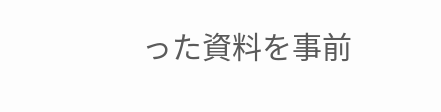った資料を事前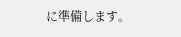に準備します。